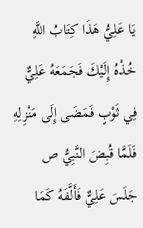يَا عَلِيُّ هَذَا كِتَابُ اللَّهِ خُذْهُ إِلَيْكَ فَجَمَعَهُ عَلِيٌّ فِي ثَوْبٍ فَمَضَى إِلَى مَنْزِلِهِ فَلَمَّا قُبِضَ النَّبِيُّ ص جَلَسَ عَلِيٌّ فَأَلَّفَهُ كَمَا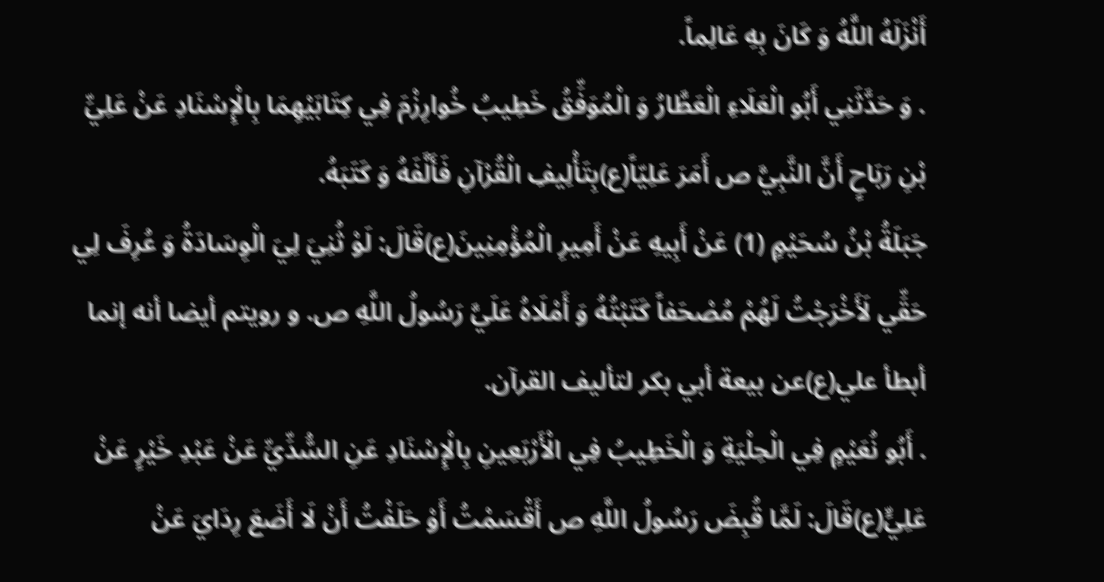أَنْزَلَهُ اللَّهُ وَ كَانَ بِهِ عَالِماً.
. وَ حَدَّثَنِي أَبُو الْعَلَاءِ الْعَطَّارُ وَ الْمُوَفِّقُ خَطِيبُ خُوارِزْمَ فِي كِتَابَيْهِمَا بِالْإِسْنَادِ عَنْ عَلِيِّ بْنِ رَبَاحٍ أَنَّ النَّبِيَّ ص أَمَرَ عَلِيّاً(ع)بِتَأْلِيفِ الْقُرْآنِ فَأَلَّفَهُ وَ كَتَبَهُ.
جَبَلَةُ بْنُ سُحَيْمٍ (1) عَنْ أَبِيهِ عَنْ أَمِيرِ الْمُؤْمِنِينَ(ع)قَالَ: لَوْ ثُنِيَ لِيَ الْوِسَادَةُ وَ عُرِفَ لِي حَقِّي لَأَخْرَجْتُ لَهُمْ مُصْحَفاً كَتَبْتُهُ وَ أَمْلَاهُ عَلَيَّ رَسُولُ اللَّهِ ص. و رويتم أيضا أنه إنما أبطأ علي(ع)عن بيعة أبي بكر لتأليف القرآن.
. أَبُو نُعَيْمٍ فِي الْحِلْيَةِ وَ الْخَطِيبُ فِي الْأَرْبَعِينِ بِالْإِسْنَادِ عَنِ السُّدِّيِّ عَنْ عَبْدِ خَيْرٍ عَنْ عَلِيٍّ(ع)قَالَ: لَمَّا قُبِضَ رَسُولُ اللَّهِ ص أَقْسَمْتُ أَوْ حَلَفْتُ أَنْ لَا أَضَعَ رِدَايَ عَنْ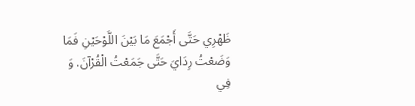ظَهْرِي حَتَّى أَجْمَعَ مَا بَيْنَ اللَّوْحَيْنِ فَمَا وَضَعْتُ رِدَايَ حَتَّى جَمَعْتُ الْقُرْآنَ. وَ فِي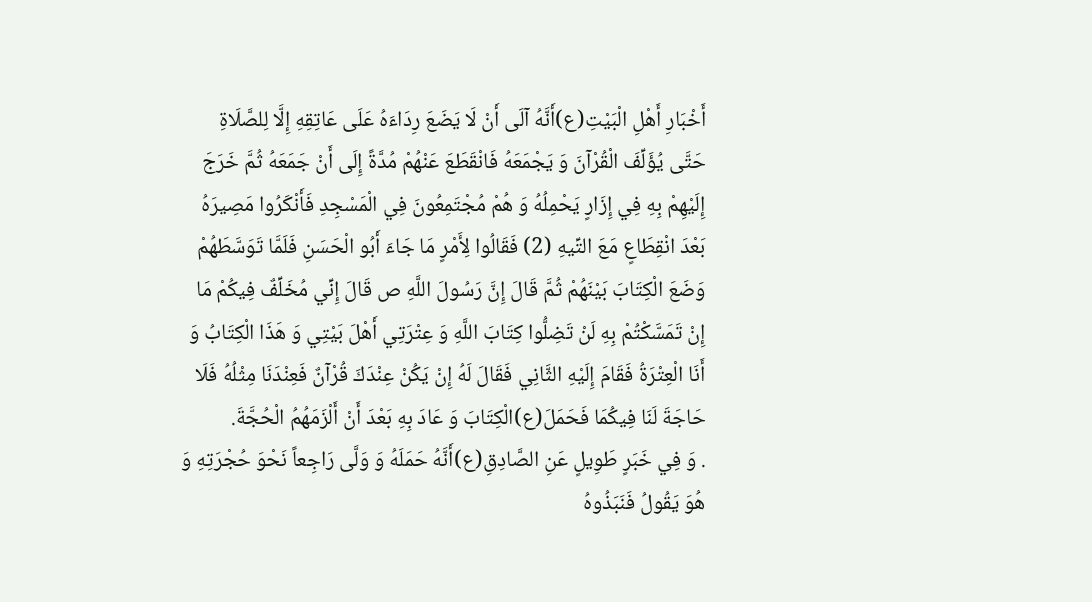أَخْبَارِ أَهْلِ الْبَيْتِ(ع)أَنَّهُ آلَى أَنْ لَا يَضَعَ رِدَاءَهُ عَلَى عَاتِقِهِ إِلَّا لِلصَّلَاةِ حَتَّى يُؤَلِّفَ الْقُرْآنَ وَ يَجْمَعَهُ فَانْقَطَعَ عَنْهُمْ مُدَّةً إِلَى أَنْ جَمَعَهُ ثُمَّ خَرَجَ إِلَيْهِمْ بِهِ فِي إِزَارٍ يَحْمِلُهُ وَ هُمْ مُجْتَمِعُونَ فِي الْمَسْجِدِ فَأَنْكَرُوا مَصِيرَهُ بَعْدَ انْقِطَاعٍ مَعَ التِّيهِ (2) فَقَالُوا لِأَمْرٍ مَا جَاءَ أَبُو الْحَسَنِ فَلَمَّا تَوَسَّطَهُمْ وَضَعَ الْكِتَابَ بَيْنَهُمْ ثُمَّ قَالَ إِنَّ رَسُولَ اللَّهِ ص قَالَ إِنِّي مُخَلِّفٌ فِيكُمْ مَا إِنْ تَمَسَّكْتُمْ بِهِ لَنْ تَضِلُّوا كِتَابَ اللَّهِ وَ عِتْرَتِي أَهْلَ بَيْتِي وَ هَذَا الْكِتَابُ وَ أَنَا الْعِتْرَةُ فَقَامَ إِلَيْهِ الثَّانِي فَقَالَ لَهُ إِنْ يَكُنْ عِنْدَكَ قُرْآنٌ فَعِنْدَنَا مِثْلُهُ فَلَا حَاجَةَ لَنَا فِيكُمَا فَحَمَلَ(ع)الْكِتَابَ وَ عَادَ بِهِ بَعْدَ أَنْ أَلْزَمَهُمُ الْحُجَّةَ.
. وَ فِي خَبَرٍ طَوِيلٍ عَنِ الصَّادِقِ(ع)أَنَّهُ حَمَلَهُ وَ وَلَّى رَاجِعاً نَحْوَ حُجْرَتِهِ وَ هُوَ يَقُولُ فَنَبَذُوهُ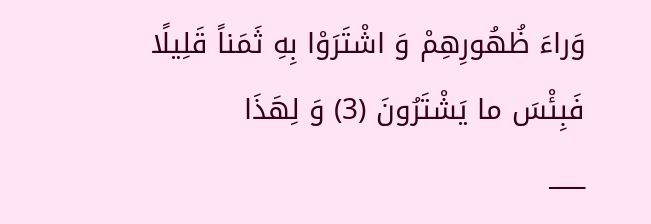وَراءَ ظُهُورِهِمْ وَ اشْتَرَوْا بِهِ ثَمَناً قَلِيلًا فَبِئْسَ ما يَشْتَرُونَ (3) وَ لِهَذَا
___